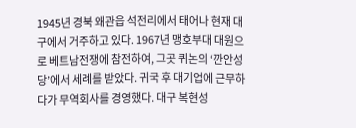1945년 경북 왜관읍 석전리에서 태어나 현재 대구에서 거주하고 있다. 1967년 맹호부대 대원으로 베트남전쟁에 참전하여, 그곳 퀴논의 ‘깐안성당’에서 세례를 받았다. 귀국 후 대기업에 근무하다가 무역회사를 경영했다. 대구 복현성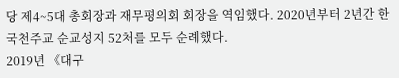당 제4~5대 총회장과 재무평의회 회장을 역임했다. 2020년부터 2년간 한국천주교 순교성지 52처를 모두 순례했다.
2019년 《대구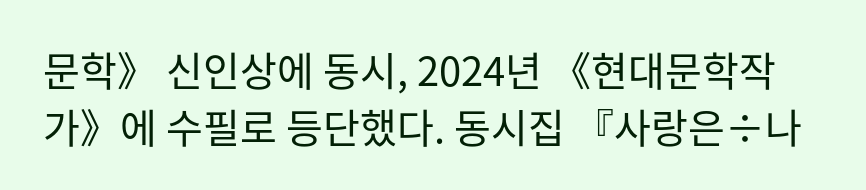문학》 신인상에 동시, 2024년 《현대문학작가》에 수필로 등단했다. 동시집 『사랑은÷나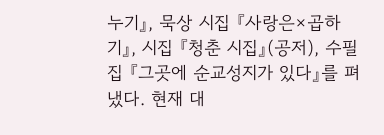누기』, 묵상 시집 『사랑은×곱하기』, 시집 『청춘 시집』(공저), 수필집 『그곳에 순교성지가 있다』를 펴냈다. 현재 대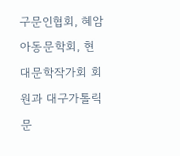구문인협회, 혜암아동문학회, 현대문학작가회 회원과 대구가톨릭문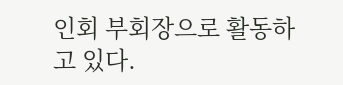인회 부회장으로 활동하고 있다.